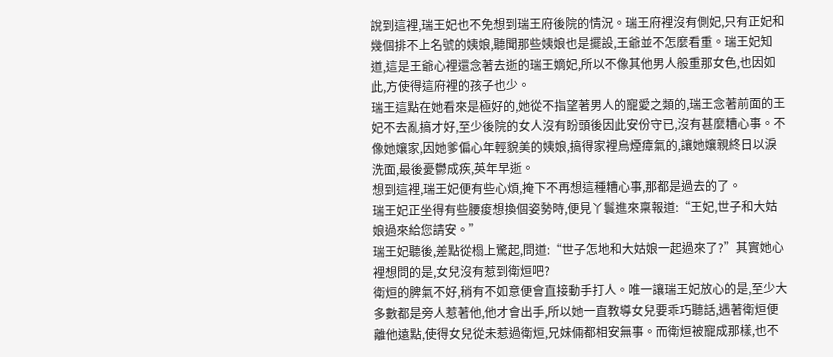說到這裡,瑞王妃也不免想到瑞王府後院的情況。瑞王府裡沒有側妃,只有正妃和幾個排不上名號的姨娘,聽聞那些姨娘也是擺設,王爺並不怎麼看重。瑞王妃知道,這是王爺心裡還念著去逝的瑞王嫡妃,所以不像其他男人般重那女色,也因如此,方使得這府裡的孩子也少。
瑞王這點在她看來是極好的,她從不指望著男人的寵愛之類的,瑞王念著前面的王妃不去亂搞才好,至少後院的女人沒有盼頭後因此安份守已,沒有甚麼糟心事。不像她孃家,因她爹偏心年輕貌美的姨娘,搞得家裡烏煙瘴氣的,讓她孃親終日以淚洗面,最後憂鬱成疾,英年早逝。
想到這裡,瑞王妃便有些心煩,掩下不再想這種糟心事,那都是過去的了。
瑞王妃正坐得有些腰痠想換個姿勢時,便見丫鬟進來稟報道:“王妃,世子和大姑娘過來給您請安。”
瑞王妃聽後,差點從榻上驚起,問道:“世子怎地和大姑娘一起過來了?”其實她心裡想問的是,女兒沒有惹到衛烜吧?
衛烜的脾氣不好,稍有不如意便會直接動手打人。唯一讓瑞王妃放心的是,至少大多數都是旁人惹著他,他才會出手,所以她一直教導女兒要乖巧聽話,遇著衛烜便離他遠點,使得女兒從未惹過衛烜,兄妹倆都相安無事。而衛烜被寵成那樣,也不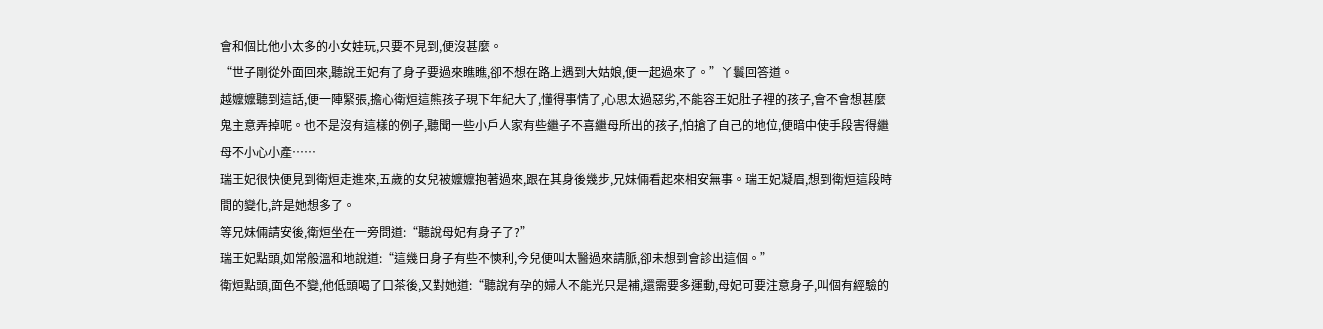會和個比他小太多的小女娃玩,只要不見到,便沒甚麼。
“世子剛從外面回來,聽說王妃有了身子要過來瞧瞧,卻不想在路上遇到大姑娘,便一起過來了。”丫鬟回答道。
越嬤嬤聽到這話,便一陣緊張,擔心衛烜這熊孩子現下年紀大了,懂得事情了,心思太過惡劣,不能容王妃肚子裡的孩子,會不會想甚麼鬼主意弄掉呢。也不是沒有這樣的例子,聽聞一些小戶人家有些繼子不喜繼母所出的孩子,怕搶了自己的地位,便暗中使手段害得繼母不小心小產……
瑞王妃很快便見到衛烜走進來,五歲的女兒被嬤嬤抱著過來,跟在其身後幾步,兄妹倆看起來相安無事。瑞王妃凝眉,想到衛烜這段時間的變化,許是她想多了。
等兄妹倆請安後,衛烜坐在一旁問道:“聽說母妃有身子了?”
瑞王妃點頭,如常般溫和地說道:“這幾日身子有些不慡利,今兒便叫太醫過來請脈,卻未想到會診出這個。”
衛烜點頭,面色不變,他低頭喝了口茶後,又對她道:“聽說有孕的婦人不能光只是補,還需要多運動,母妃可要注意身子,叫個有經驗的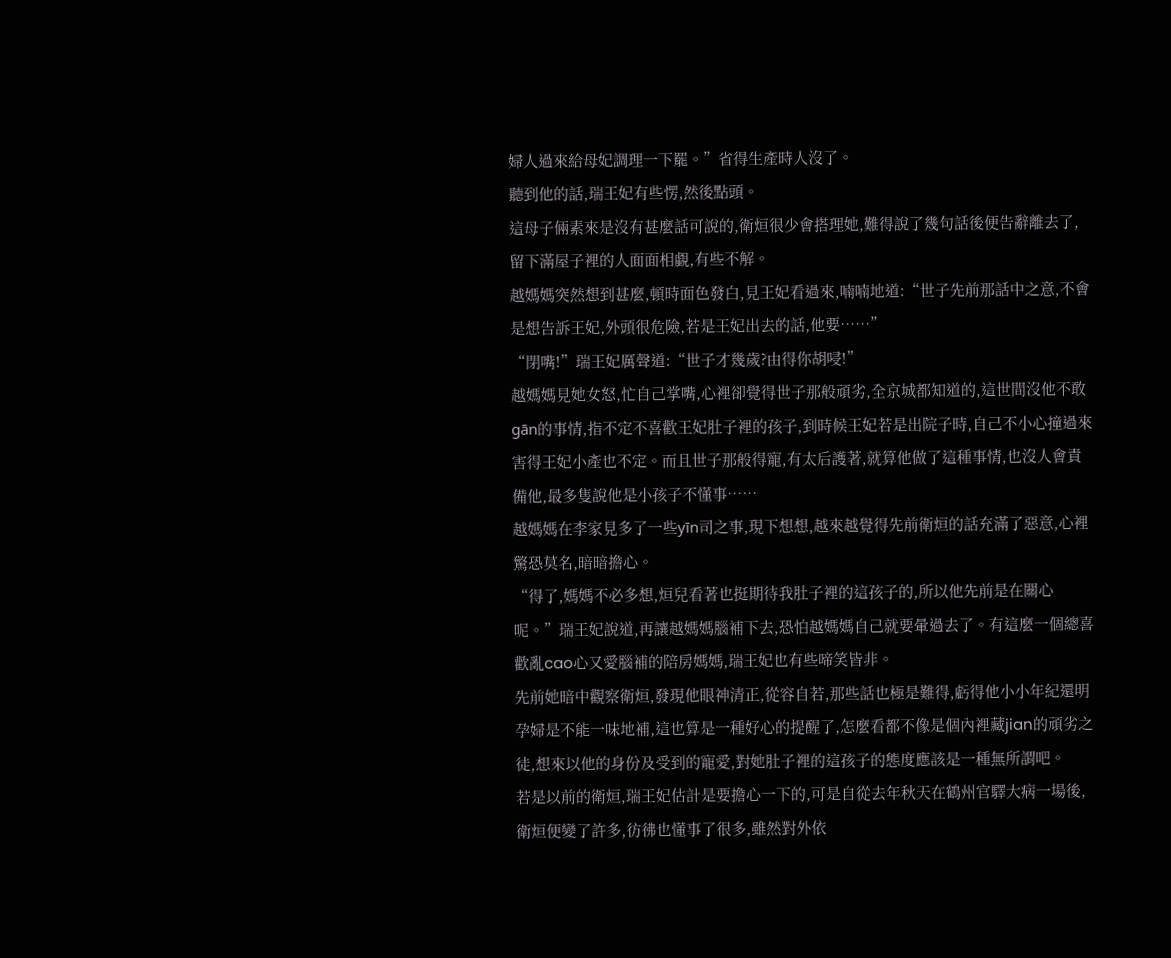婦人過來給母妃調理一下罷。”省得生產時人沒了。
聽到他的話,瑞王妃有些愣,然後點頭。
這母子倆素來是沒有甚麼話可說的,衛烜很少會搭理她,難得說了幾句話後便告辭離去了,留下滿屋子裡的人面面相覷,有些不解。
越媽媽突然想到甚麼,頓時面色發白,見王妃看過來,喃喃地道:“世子先前那話中之意,不會是想告訴王妃,外頭很危險,若是王妃出去的話,他要……”
“閉嘴!”瑞王妃厲聲道:“世子才幾歲?由得你胡唚!”
越媽媽見她女怒,忙自己掌嘴,心裡卻覺得世子那般頑劣,全京城都知道的,這世間沒他不敢gān的事情,指不定不喜歡王妃肚子裡的孩子,到時候王妃若是出院子時,自己不小心撞過來害得王妃小產也不定。而且世子那般得寵,有太后護著,就算他做了這種事情,也沒人會責備他,最多隻說他是小孩子不懂事……
越媽媽在李家見多了一些yīn司之事,現下想想,越來越覺得先前衛烜的話充滿了惡意,心裡驚恐莫名,暗暗擔心。
“得了,媽媽不必多想,烜兒看著也挺期待我肚子裡的這孩子的,所以他先前是在關心呢。”瑞王妃說道,再讓越媽媽腦補下去,恐怕越媽媽自己就要暈過去了。有這麼一個總喜歡亂cao心又愛腦補的陪房媽媽,瑞王妃也有些啼笑皆非。
先前她暗中觀察衛烜,發現他眼神清正,從容自若,那些話也極是難得,虧得他小小年紀還明孕婦是不能一味地補,這也算是一種好心的提醒了,怎麼看都不像是個內裡藏jian的頑劣之徒,想來以他的身份及受到的寵愛,對她肚子裡的這孩子的態度應該是一種無所謂吧。
若是以前的衛烜,瑞王妃估計是要擔心一下的,可是自從去年秋天在鶴州官驛大病一場後,衛烜便變了許多,彷彿也懂事了很多,雖然對外依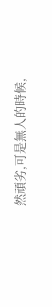然頑劣,可是無人的時候,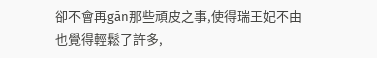卻不會再gān那些頑皮之事,使得瑞王妃不由也覺得輕鬆了許多,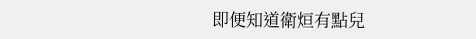即便知道衛烜有點兒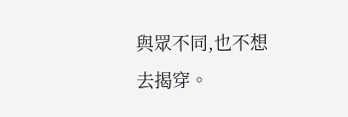與眾不同,也不想去揭穿。